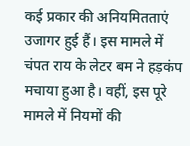कई प्रकार की अनियमितताएं उजागर हुई हैं। इस मामले में चंपत राय के लेटर बम ने हड़कंप मचाया हुआ है। वहीं, इस पूरे मामले में नियमों की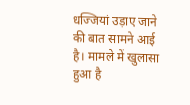धज्जियां उड़ाए जाने की बात सामने आई है। मामले में खुलासा हुआ है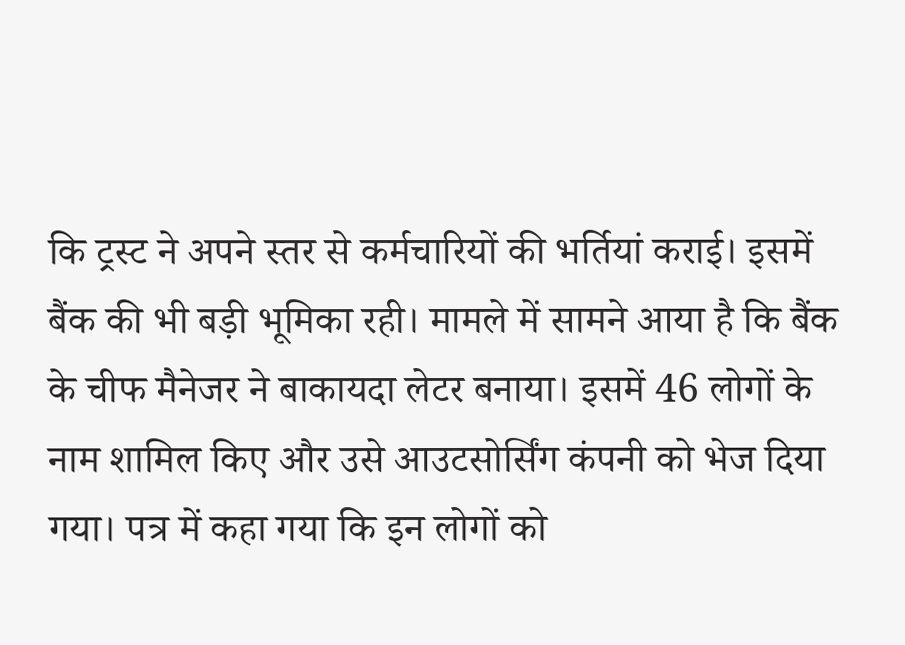कि ट्रस्ट ने अपने स्तर से कर्मचारियों की भर्तियां कराई। इसमें बैंक की भी बड़ी भूमिका रही। मामले में सामने आया है कि बैंक के चीफ मैनेजर ने बाकायदा लेटर बनाया। इसमें 46 लोगों के नाम शामिल किए और उसे आउटसोर्सिंग कंपनी को भेज दिया गया। पत्र में कहा गया कि इन लोगों को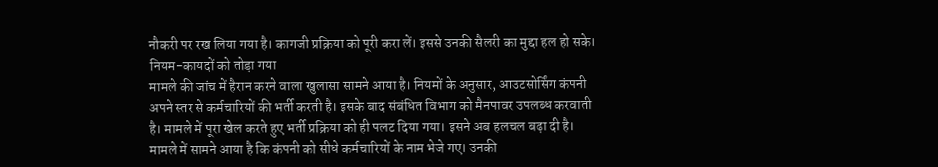नौकरी पर रख लिया गया है। कागजी प्रक्रिया को पूरी करा लें। इससे उनकी सैलरी का मुद्दा हल हो सके।
नियम-कायदों को तोड़ा गया
मामले की जांच में हैरान करने वाला खुलासा सामने आया है। नियमों के अनुसार, आउटसोर्सिंग कंपनी अपने स्तर से कर्मचारियों की भर्ती करती है। इसके बाद संबंधित विभाग को मैनपावर उपलब्ध करवाती है। मामले में पूरा खेल करते हुए भर्ती प्रक्रिया को ही पलट दिया गया। इसने अब हलचल बढ़ा दी है।
मामले में सामने आया है कि कंपनी को सीधे कर्मचारियों के नाम भेजे गए। उनकी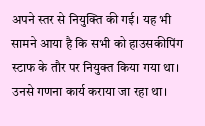अपने स्तर से नियुक्ति की गई। यह भी सामने आया है कि सभी को हाउसकीपिंग स्टाफ के तौर पर नियुक्त किया गया था। उनसे गणना कार्य कराया जा रहा था।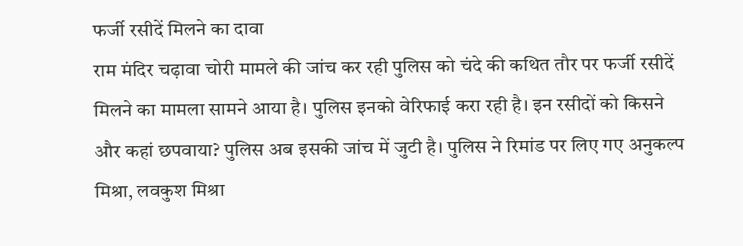फर्जी रसीदें मिलने का दावा
राम मंदिर चढ़ावा चोरी मामले की जांच कर रही पुलिस को चंदे की कथित तौर पर फर्जी रसीदें मिलने का मामला सामने आया है। पुलिस इनको वेरिफाई करा रही है। इन रसीदों को किसने और कहां छपवाया? पुलिस अब इसकी जांच में जुटी है। पुलिस ने रिमांड पर लिए गए अनुकल्प मिश्रा, लवकुश मिश्रा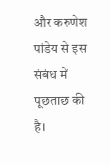और करुणेश पांडेय से इस संबंध में पूछताछ की है।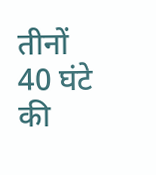तीनों 40 घंटे की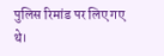पुलिस रिमांड पर लिए गए थे।